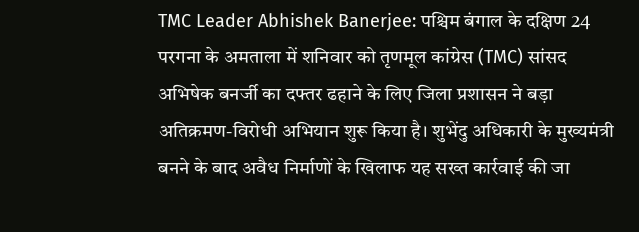TMC Leader Abhishek Banerjee: पश्चिम बंगाल के दक्षिण 24 परगना के अमताला में शनिवार को तृणमूल कांग्रेस (TMC) सांसद अभिषेक बनर्जी का दफ्तर ढहाने के लिए जिला प्रशासन ने बड़ा अतिक्रमण-विरोधी अभियान शुरू किया है। शुभेंदु अधिकारी के मुख्यमंत्री बनने के बाद अवैध निर्माणों के खिलाफ यह सख्त कार्रवाई की जा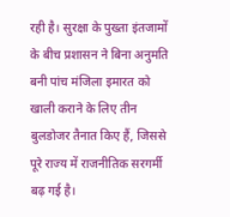रही है। सुरक्षा के पुख्ता इंतजामों के बीच प्रशासन ने बिना अनुमति बनी पांच मंजिला इमारत को खाली कराने के लिए तीन बुलडोजर तैनात किए हैं, जिससे पूरे राज्य में राजनीतिक सरगर्मी बढ़ गई है।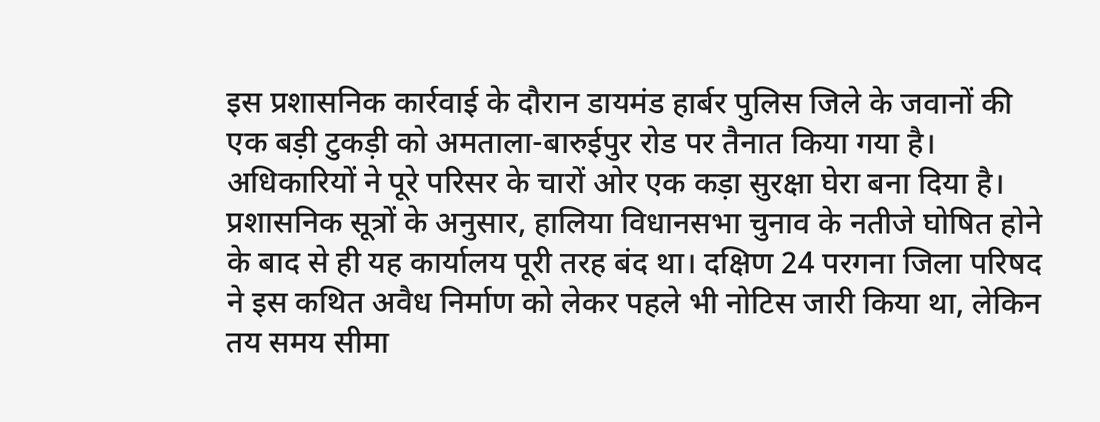इस प्रशासनिक कार्रवाई के दौरान डायमंड हार्बर पुलिस जिले के जवानों की एक बड़ी टुकड़ी को अमताला-बारुईपुर रोड पर तैनात किया गया है। अधिकारियों ने पूरे परिसर के चारों ओर एक कड़ा सुरक्षा घेरा बना दिया है। प्रशासनिक सूत्रों के अनुसार, हालिया विधानसभा चुनाव के नतीजे घोषित होने के बाद से ही यह कार्यालय पूरी तरह बंद था। दक्षिण 24 परगना जिला परिषद ने इस कथित अवैध निर्माण को लेकर पहले भी नोटिस जारी किया था, लेकिन तय समय सीमा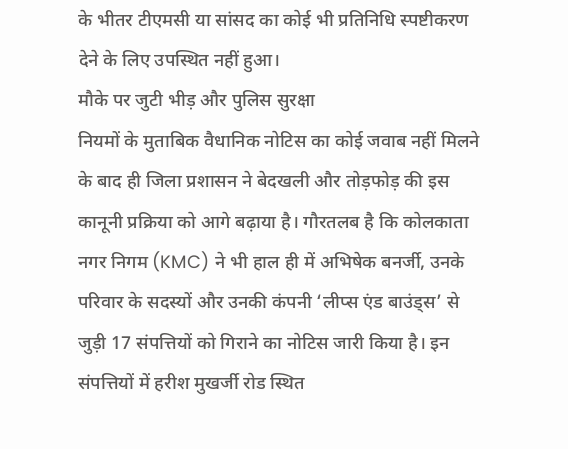के भीतर टीएमसी या सांसद का कोई भी प्रतिनिधि स्पष्टीकरण देने के लिए उपस्थित नहीं हुआ।
मौके पर जुटी भीड़ और पुलिस सुरक्षा
नियमों के मुताबिक वैधानिक नोटिस का कोई जवाब नहीं मिलने के बाद ही जिला प्रशासन ने बेदखली और तोड़फोड़ की इस कानूनी प्रक्रिया को आगे बढ़ाया है। गौरतलब है कि कोलकाता नगर निगम (KMC) ने भी हाल ही में अभिषेक बनर्जी, उनके परिवार के सदस्यों और उनकी कंपनी ‘लीप्स एंड बाउंड्स’ से जुड़ी 17 संपत्तियों को गिराने का नोटिस जारी किया है। इन संपत्तियों में हरीश मुखर्जी रोड स्थित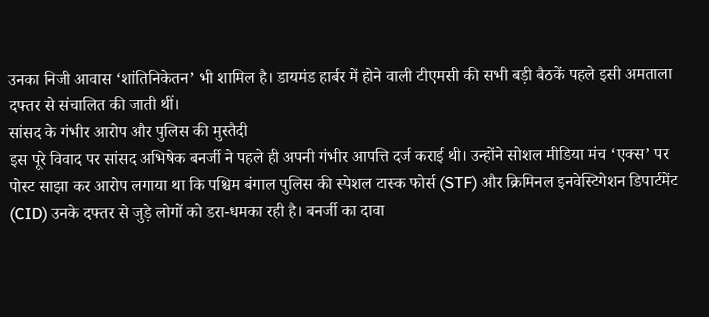उनका निजी आवास ‘शांतिनिकेतन’ भी शामिल है। डायमंड हार्बर में होने वाली टीएमसी की सभी बड़ी बैठकें पहले इसी अमताला दफ्तर से संचालित की जाती थीं।
सांसद के गंभीर आरोप और पुलिस की मुस्तैदी
इस पूरे विवाद पर सांसद अभिषेक बनर्जी ने पहले ही अपनी गंभीर आपत्ति दर्ज कराई थी। उन्होंने सोशल मीडिया मंच ‘एक्स’ पर पोस्ट साझा कर आरोप लगाया था कि पश्चिम बंगाल पुलिस की स्पेशल टास्क फोर्स (STF) और क्रिमिनल इनवेस्टिगेशन डिपार्टमेंट (CID) उनके दफ्तर से जुड़े लोगों को डरा-धमका रही है। बनर्जी का दावा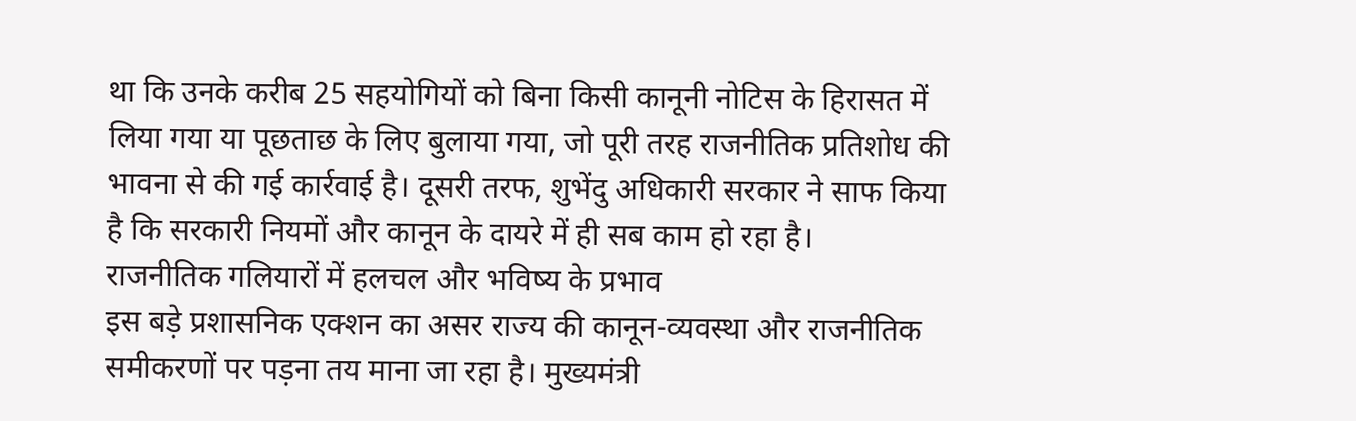था कि उनके करीब 25 सहयोगियों को बिना किसी कानूनी नोटिस के हिरासत में लिया गया या पूछताछ के लिए बुलाया गया, जो पूरी तरह राजनीतिक प्रतिशोध की भावना से की गई कार्रवाई है। दूसरी तरफ, शुभेंदु अधिकारी सरकार ने साफ किया है कि सरकारी नियमों और कानून के दायरे में ही सब काम हो रहा है।
राजनीतिक गलियारों में हलचल और भविष्य के प्रभाव
इस बड़े प्रशासनिक एक्शन का असर राज्य की कानून-व्यवस्था और राजनीतिक समीकरणों पर पड़ना तय माना जा रहा है। मुख्यमंत्री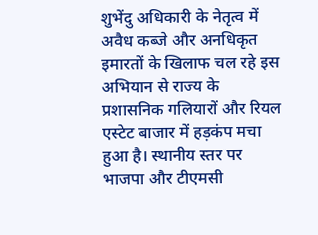शुभेंदु अधिकारी के नेतृत्व में अवैध कब्जे और अनधिकृत इमारतों के खिलाफ चल रहे इस अभियान से राज्य के प्रशासनिक गलियारों और रियल एस्टेट बाजार में हड़कंप मचा हुआ है। स्थानीय स्तर पर भाजपा और टीएमसी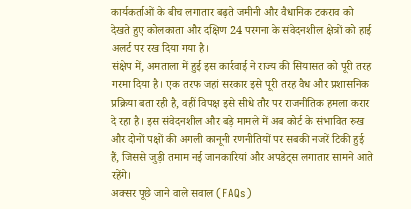कार्यकर्ताओं के बीच लगातार बढ़ते जमीनी और वैधानिक टकराव को देखते हुए कोलकाता और दक्षिण 24 परगना के संवेदनशील क्षेत्रों को हाई अलर्ट पर रख दिया गया है।
संक्षेप में, अमताला में हुई इस कार्रवाई ने राज्य की सियासत को पूरी तरह गरमा दिया है। एक तरफ जहां सरकार इसे पूरी तरह वैध और प्रशासनिक प्रक्रिया बता रही है, वहीं विपक्ष इसे सीधे तौर पर राजनीतिक हमला करार दे रहा है। इस संवेदनशील और बड़े मामले में अब कोर्ट के संभावित रुख और दोनों पक्षों की अगली कानूनी रणनीतियों पर सबकी नजरें टिकी हुई हैं, जिससे जुड़ी तमाम नई जानकारियां और अपडेट्स लगातार सामने आते रहेंगे।
अक्सर पूछे जाने वाले सवाल (FAQs)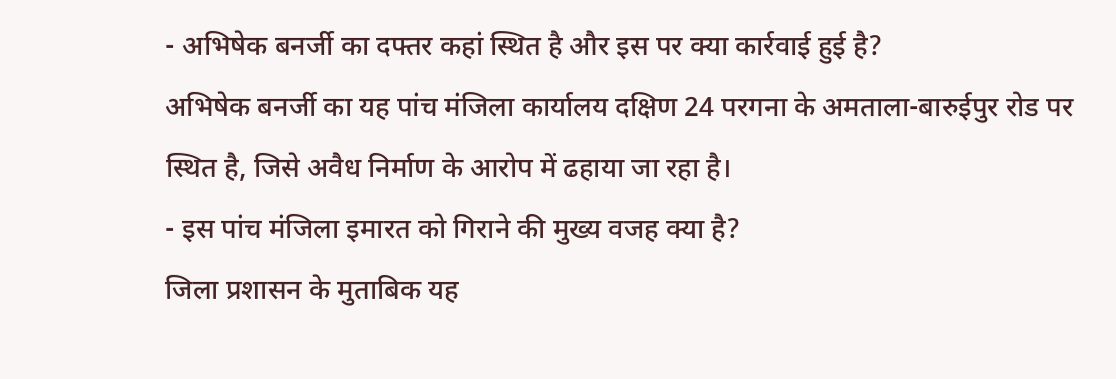- अभिषेक बनर्जी का दफ्तर कहां स्थित है और इस पर क्या कार्रवाई हुई है?
अभिषेक बनर्जी का यह पांच मंजिला कार्यालय दक्षिण 24 परगना के अमताला-बारुईपुर रोड पर स्थित है, जिसे अवैध निर्माण के आरोप में ढहाया जा रहा है।
- इस पांच मंजिला इमारत को गिराने की मुख्य वजह क्या है?
जिला प्रशासन के मुताबिक यह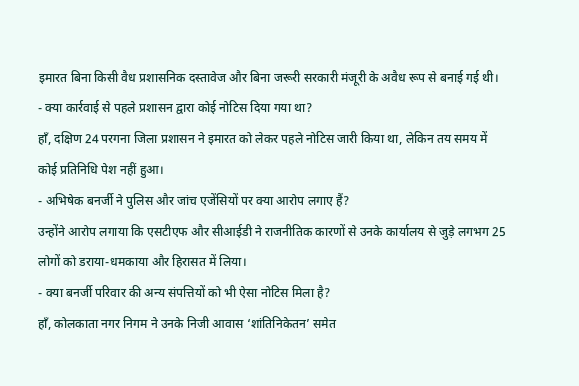इमारत बिना किसी वैध प्रशासनिक दस्तावेज और बिना जरूरी सरकारी मंजूरी के अवैध रूप से बनाई गई थी।
- क्या कार्रवाई से पहले प्रशासन द्वारा कोई नोटिस दिया गया था?
हाँ, दक्षिण 24 परगना जिला प्रशासन ने इमारत को लेकर पहले नोटिस जारी किया था, लेकिन तय समय में कोई प्रतिनिधि पेश नहीं हुआ।
- अभिषेक बनर्जी ने पुलिस और जांच एजेंसियों पर क्या आरोप लगाए हैं?
उन्होंने आरोप लगाया कि एसटीएफ और सीआईडी ने राजनीतिक कारणों से उनके कार्यालय से जुड़े लगभग 25 लोगों को डराया-धमकाया और हिरासत में लिया।
- क्या बनर्जी परिवार की अन्य संपत्तियों को भी ऐसा नोटिस मिला है?
हाँ, कोलकाता नगर निगम ने उनके निजी आवास ‘शांतिनिकेतन’ समेत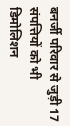बनर्जी परिवार से जुड़ी 17 संपत्तियों को भी डिमोलिशन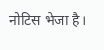नोटिस भेजा है।